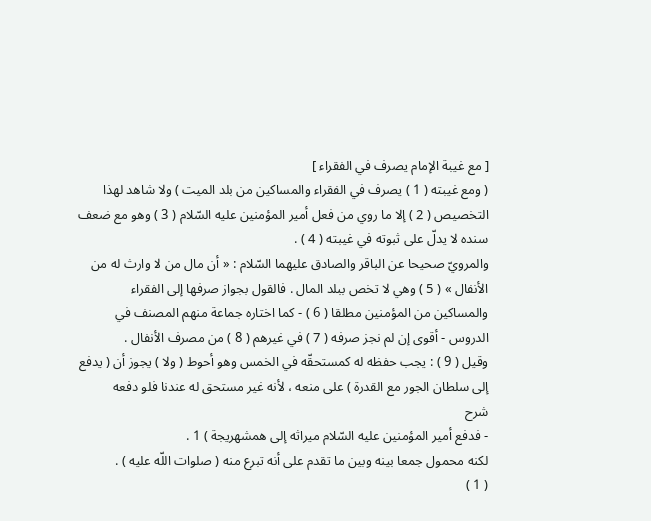[ مع غيبة الإمام يصرف في الفقراء ]
( ومع غيبته ( 1 ) يصرف في الفقراء والمساكين من بلد الميت ) ولا شاهد لهذا التخصيص ( 2 ) إلا ما روي من فعل أمير المؤمنين عليه السّلام ( 3 ) وهو مع ضعف سنده لا يدلّ على ثبوته في غيبته ( 4 ) .
والمرويّ صحيحا عن الباقر والصادق عليهما السّلام : « أن مال من لا وارث له من الأنفال » ( 5 ) وهي لا تخص ببلد المال . فالقول بجواز صرفها إلى الفقراء والمساكين من المؤمنين مطلقا ( 6 ) - كما اختاره جماعة منهم المصنف في الدروس - أقوى إن لم نجز صرفه ( 7 ) في غيرهم ( 8 ) من مصرف الأنفال .
وقيل ( 9 ) : يجب حفظه له كمستحقّه في الخمس وهو أحوط ( ولا ) يجوز أن ( يدفع إلى سلطان الجور مع القدرة ) على منعه ، لأنه غير مستحق له عندنا فلو دفعه
شرح
- فدفع أمير المؤمنين عليه السّلام ميراثه إلى همشهريجة ) 1 .
لكنه محمول جمعا بينه وبين ما تقدم على أنه تبرع منه ( صلوات اللّه عليه ) .
( 1 )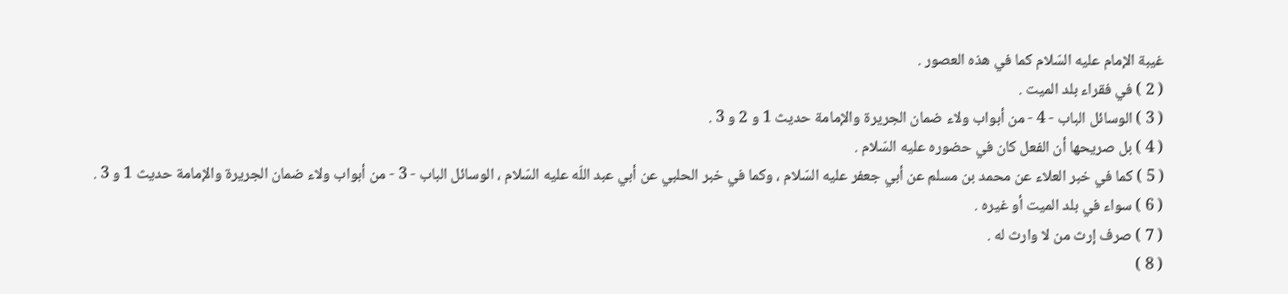غيبة الإمام عليه السّلام كما في هذه العصور .
( 2 ) في فقراء بلد الميت .
( 3 ) الوسائل الباب - 4 - من أبواب ولاء ضمان الجريرة والإمامة حديث 1 و 2 و 3 .
( 4 ) بل صريحها أن الفعل كان في حضوره عليه السّلام .
( 5 ) كما في خبر العلاء عن محمد بن مسلم عن أبي جعفر عليه السّلام ، وكما في خبر الحلبي عن أبي عبد اللّه عليه السّلام ، الوسائل الباب - 3 - من أبواب ولاء ضمان الجريرة والإمامة حديث 1 و 3 .
( 6 ) سواء في بلد الميت أو غيره .
( 7 ) صرف إرث من لا وارث له .
( 8 )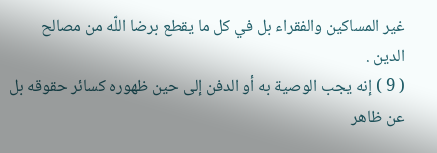غير المساكين والفقراء بل في كل ما يقطع برضا اللّه من مصالح الدين .
( 9 ) إنه يجب الوصية به أو الدفن إلى حين ظهوره كسائر حقوقه بل عن ظاهر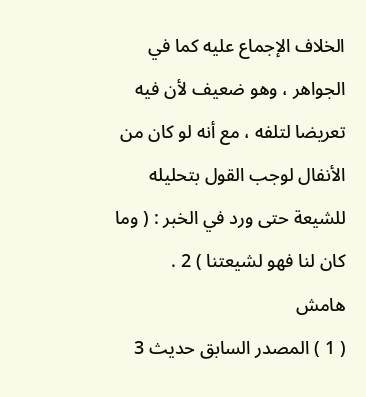الخلاف الإجماع عليه كما في الجواهر ، وهو ضعيف لأن فيه تعريضا لتلفه ، مع أنه لو كان من الأنفال لوجب القول بتحليله للشيعة حتى ورد في الخبر : ( وما كان لنا فهو لشيعتنا ) 2 .
هامش
( 1 ) المصدر السابق حديث 3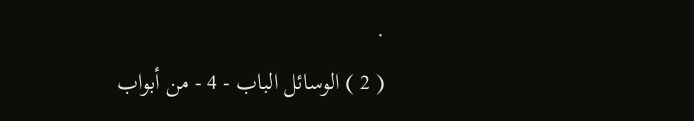.
( 2 ) الوسائل الباب - 4 - من أبواب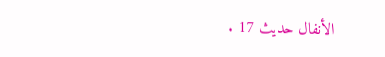الأنفال حديث 17 .